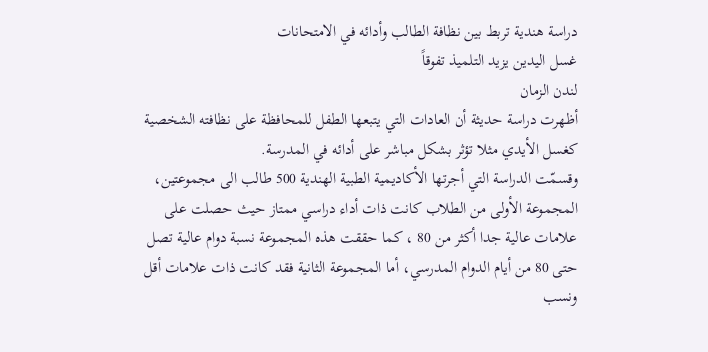دراسة هندية تربط بين نظافة الطالب وأدائه في الامتحانات
غسل اليدين يزيد التلميذ تفوقاً
لندن الزمان
أظهرت دراسة حديثة أن العادات التي يتبعها الطفل للمحافظة على نظافته الشخصية كغسل الأيدي مثلا تؤثر بشكل مباشر على أدائه في المدرسة.
وقسمّت الدراسة التي أجرتها الأكاديمية الطبية الهندية 500 طالب الى مجموعتين، المجموعة الأولى من الطلاب كانت ذات أداء دراسي ممتاز حيث حصلت على علامات عالية جدا أكثر من 80 ، كما حققت هذه المجموعة نسبة دوام عالية تصل حتى 80 من أيام الدوام المدرسي، أما المجموعة الثانية فقد كانت ذات علامات أقل ونسب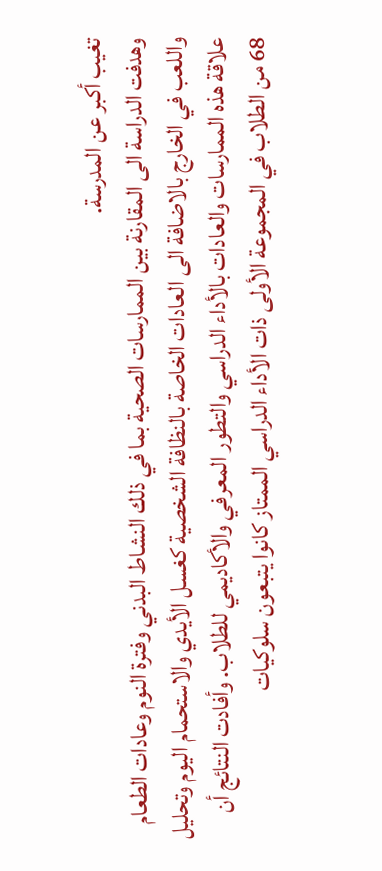تغيب أكبر عن المدرسة.
وهدفت الدراسة الى المقارنة بين الممارسات الصحية بما في ذلك النشاط البدني وفترة النوم وعادات الطعام واللعب في الخارج بالاضافة الى العادات الخاصة بالنظافة الشخصية كغسل الأيدي والاستحمام اليوم وتحليل علاقة هذه الممارسات والعادات بالأداء الدراسي والتطور المعرفي والأكاديمي للطلاب. وأفادت النتائج أن 68 من الطلاب في المجموعة الأولى ذات الأداء الدراسي الممتاز كانوا يتبعون سلوكيات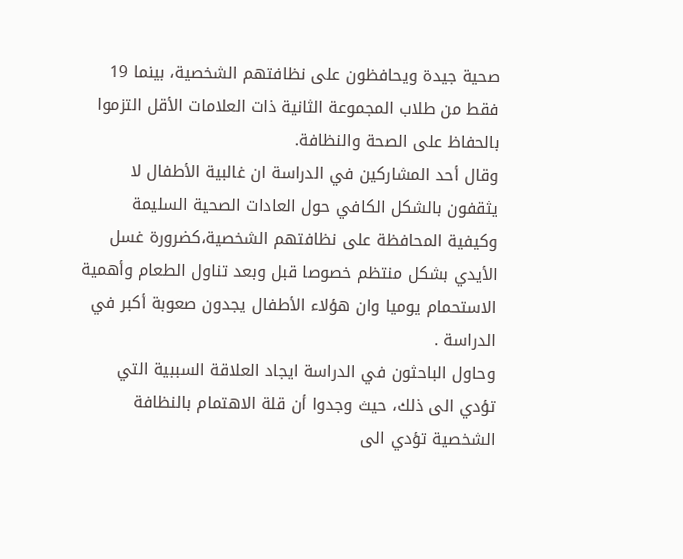صحية جيدة ويحافظون على نظافتهم الشخصية، بينما 19 فقط من طلاب المجموعة الثانية ذات العلامات الأقل التزموا بالحفاظ على الصحة والنظافة.
وقال أحد المشاركين في الدراسة ان غالبية الأطفال لا يثقفون بالشكل الكافي حول العادات الصحية السليمة وكيفية المحافظة على نظافتهم الشخصية،كضرورة غسل الأيدي بشكل منتظم خصوصا قبل وبعد تناول الطعام وأهمية الاستحمام يوميا وان هؤلاء الأطفال يجدون صعوبة أكبر في الدراسة .
وحاول الباحثون في الدراسة ايجاد العلاقة السببية التي تؤدي الى ذلك، حيث وجدوا أن قلة الاهتمام بالنظافة الشخصية تؤدي الى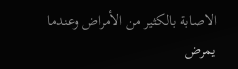الاصابة بالكثير من الأمراض وعندما يمرض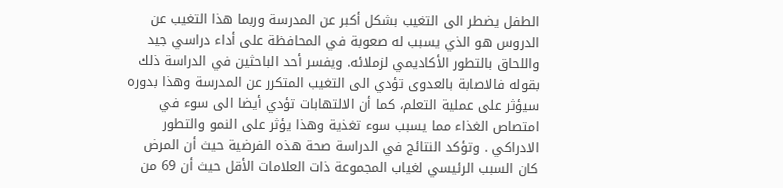الطفل يضطر الى التغيب بشكل أكبر عن المدرسة وربما هذا التغيب عن الدروس هو الذي يسبب له صعوبة في المحافظة على أداء دراسي جيد واللحاق بالتطور الأكاديمي لزملائه. ويفسر أحد الباحثين في الدراسة ذلك بقوله فالاصابة بالعدوى تؤدي الى التغيب المتكرر عن المدرسة وهذا بدوره سيؤثر على عملية التعلم، كما أن الالتهابات تؤدي أيضا الى سوء في امتصاص الغذاء مما يسبب سوء تغذية وهذا يؤثر على النمو والتطور الادراكي . وتؤكد النتائج في الدراسة صحة هذه الفرضية حيث أن المرض كان السبب الرئيسي لغياب المجموعة ذات العلامات الأقل حيث أن 69 من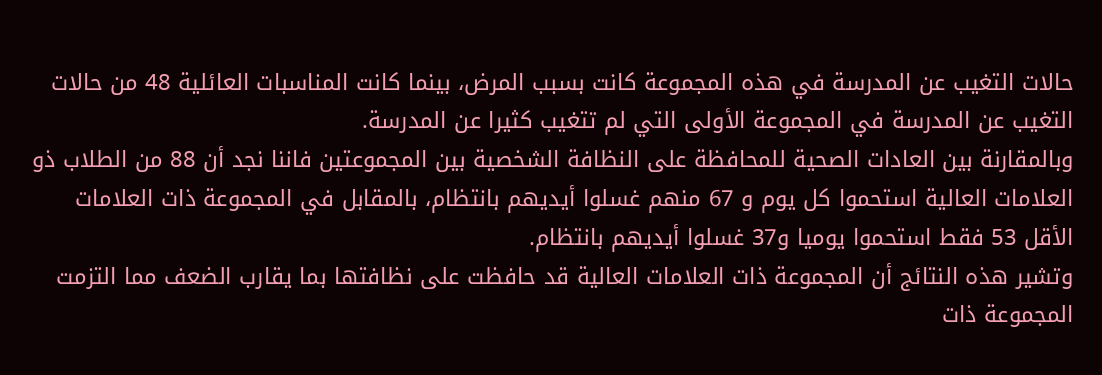حالات التغيب عن المدرسة في هذه المجموعة كانت بسبب المرض، بينما كانت المناسبات العائلية 48 من حالات التغيب عن المدرسة في المجموعة الأولى التي لم تتغيب كثيرا عن المدرسة.
وبالمقارنة بين العادات الصحية للمحافظة على النظافة الشخصية بين المجموعتين فاننا نجد أن 88 من الطلاب ذو العلامات العالية استحموا كل يوم و 67 منهم غسلوا أيديهم بانتظام، بالمقابل في المجموعة ذات العلامات الأقل 53 فقط استحموا يوميا و37 غسلوا أيديهم بانتظام.
وتشير هذه النتائج أن المجموعة ذات العلامات العالية قد حافظت على نظافتها بما يقارب الضعف مما التزمت المجموعة ذات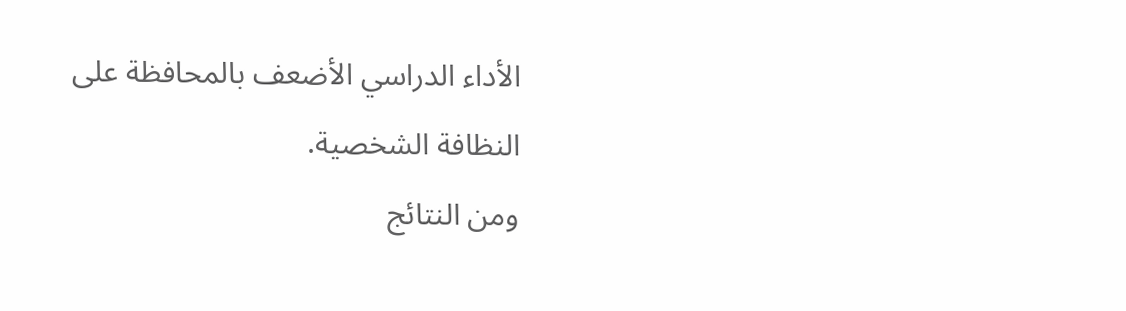الأداء الدراسي الأضعف بالمحافظة على النظافة الشخصية.
ومن النتائج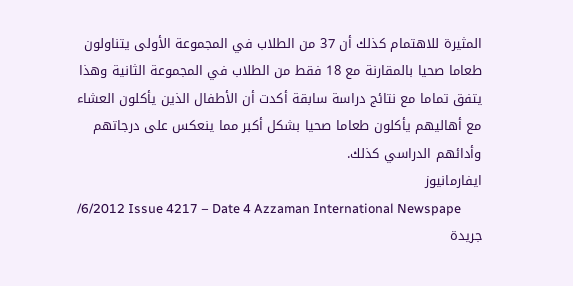المثيرة للاهتمام كذلك أن 37 من الطلاب في المجموعة الأولى يتناولون طعاما صحيا بالمقارنة مع 18 فقط من الطلاب في المجموعة الثانية وهذا يتفق تماما مع نتائج دراسة سابقة أكدت أن الأطفال الذين يأكلون العشاء مع أهاليهم يأكلون طعاما صحيا بشكل أكبر مما ينعكس على درجاتهم وأدائهم الدراسي كذلك.
ايفارمانيوز
/6/2012 Issue 4217 – Date 4 Azzaman International Newspape
جريدة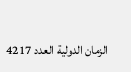الزمان الدولية العدد 4217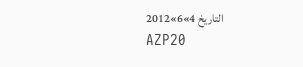التاريخ 4»6»2012
AZP20